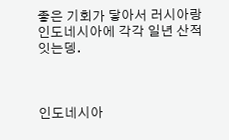좋은 기회가 닿아서 러시아랑 인도네시아에 각각 일년 산적 잇는뎅.



인도네시아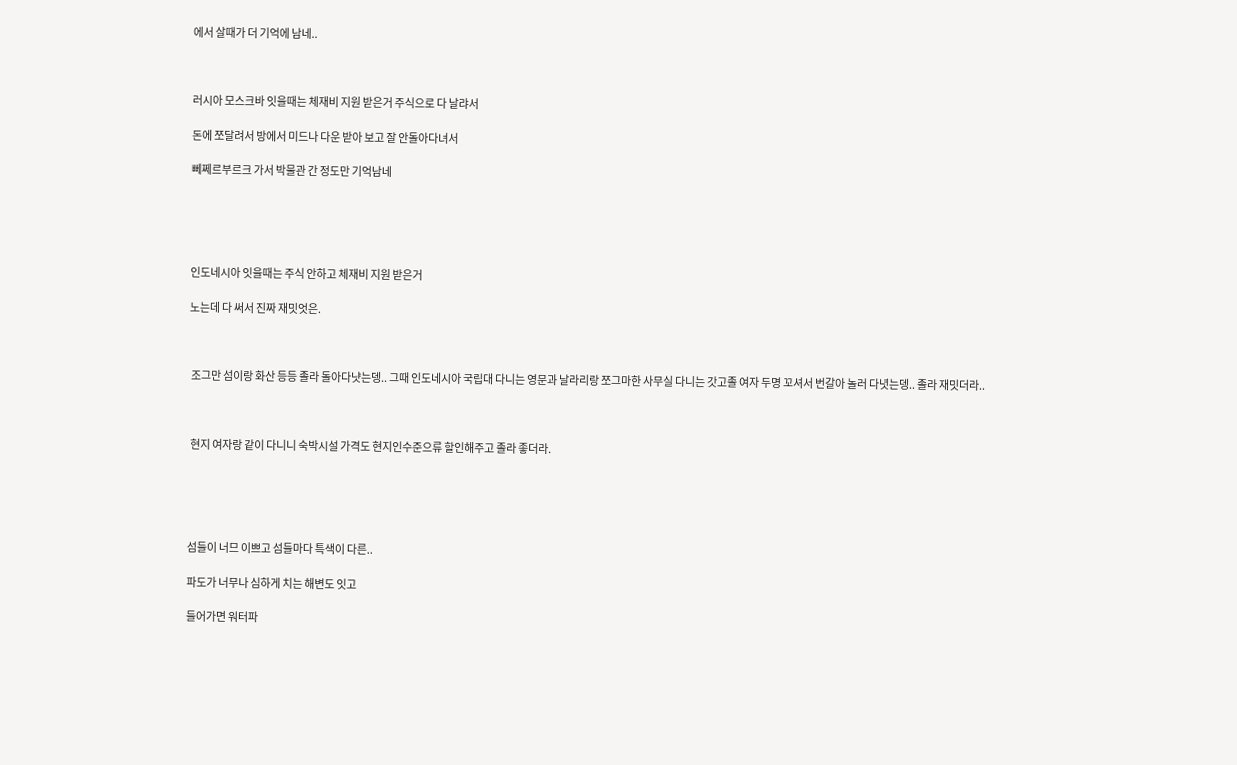에서 살때가 더 기억에 남네..



러시아 모스크바 잇을때는 체재비 지원 받은거 주식으로 다 날랴서

돈에 쪼달려서 방에서 미드나 다운 받아 보고 잘 안돌아다녀서

뻬쩨르부르크 가서 박물관 간 정도만 기억남네





인도네시아 잇을때는 주식 안하고 체재비 지원 받은거

노는데 다 써서 진짜 재밋엇은.



 조그만 섬이랑 화산 등등 졸라 돌아다냣는뎅.. 그때 인도네시아 국립대 다니는 영문과 날라리랑 쪼그마한 사무실 다니는 갓고졸 여자 두명 꼬셔서 번갈아 놀러 다녓는뎅.. 졸라 재밋더라..



 현지 여자랑 같이 다니니 숙박시설 가격도 현지인수준으류 할인해주고 졸라 좋더라.





섬들이 너므 이쁘고 섬들마다 특색이 다른..

파도가 너무나 심하게 치는 해변도 잇고

들어가면 워터파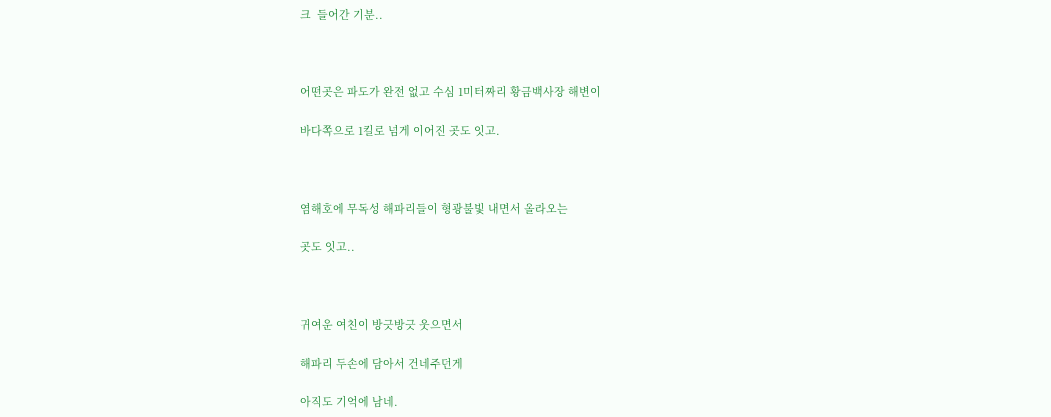크  들어간 기분..



어떤곳은 파도가 완전 없고 수심 1미터짜리 황금백사장 해변이

바다쪽으로 1킬로 넘게 이어진 곳도 잇고.



염해호에 무독성 해파리들이 형광불빛 내면서 올라오는

곳도 잇고..



귀여운 여친이 방긋방긋 웃으면서

해파리 두손에 담아서 건네주던게

아직도 기억에 남네.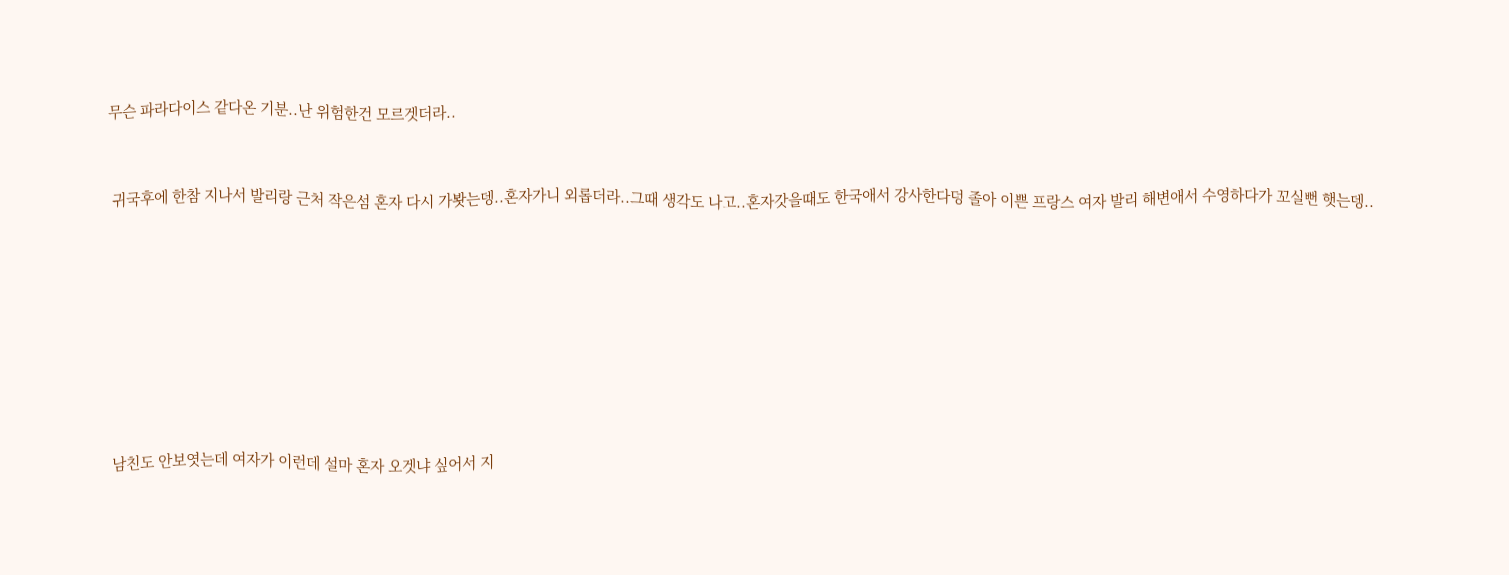무슨 파라다이스 같다온 기분..난 위험한건 모르겟더라..



 귀국후에 한참 지나서 발리랑 근처 작은섬 혼자 다시 가봣는뎅..혼자가니 외롭더라..그때 생각도 나고..혼자갓을때도 한국애서 강사한다덩 졸아 이쁜 프랑스 여자 발리 해변애서 수영하다가 꼬실뻔 햇는뎅..











 남친도 안보엿는데 여자가 이런데 설마 혼자 오겟냐 싶어서 지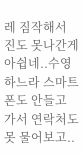레 짐작해서 진도 못나간게 아쉽네..수영하느라 스마트폰도 안들고 가서 연락처도 못 물어보고..